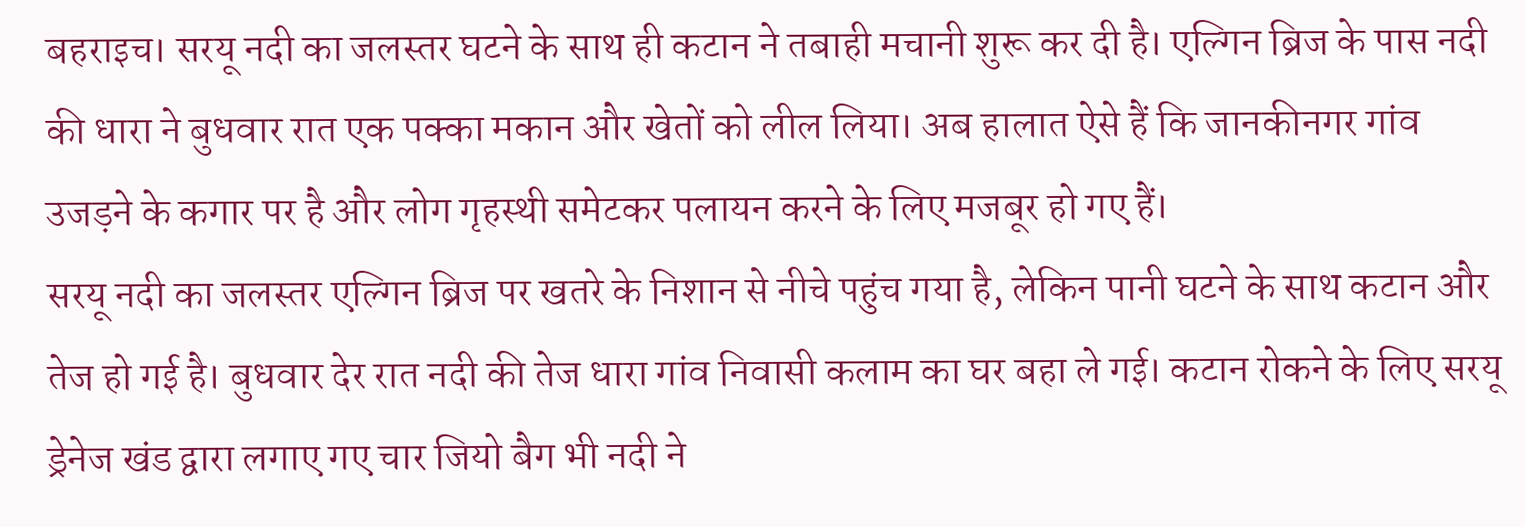बहराइच। सरयू नदी का जलस्तर घटने के साथ ही कटान ने तबाही मचानी शुरू कर दी है। एल्गिन ब्रिज के पास नदी की धारा ने बुधवार रात एक पक्का मकान और खेतों को लील लिया। अब हालात ऐसे हैं कि जानकीनगर गांव उजड़ने के कगार पर है और लोग गृहस्थी समेटकर पलायन करने के लिए मजबूर हो गए हैं।
सरयू नदी का जलस्तर एल्गिन ब्रिज पर खतरे के निशान से नीचे पहुंच गया है, लेकिन पानी घटने के साथ कटान और तेज हो गई है। बुधवार देर रात नदी की तेज धारा गांव निवासी कलाम का घर बहा ले गई। कटान रोकने के लिए सरयू ड्रेनेज खंड द्वारा लगाए गए चार जियो बैग भी नदी ने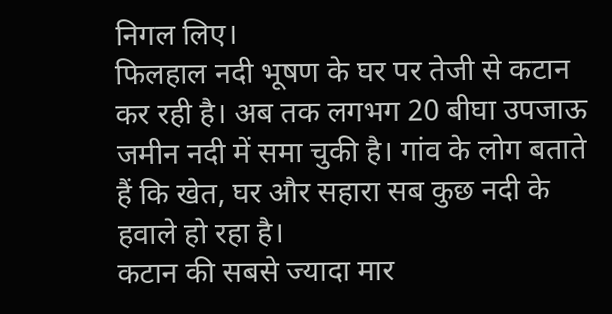निगल लिए।
फिलहाल नदी भूषण के घर पर तेजी से कटान कर रही है। अब तक लगभग 20 बीघा उपजाऊ जमीन नदी में समा चुकी है। गांव के लोग बताते हैं कि खेत, घर और सहारा सब कुछ नदी के हवाले हो रहा है।
कटान की सबसे ज्यादा मार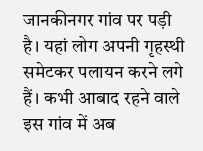जानकीनगर गांव पर पड़ी है। यहां लोग अपनी गृहस्थी समेटकर पलायन करने लगे हैं। कभी आबाद रहने वाले इस गांव में अब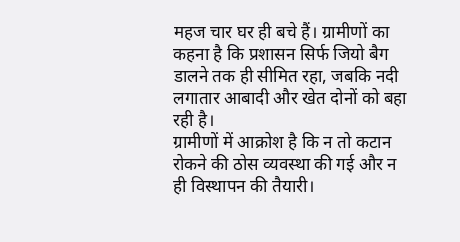महज चार घर ही बचे हैं। ग्रामीणों का कहना है कि प्रशासन सिर्फ जियो बैग डालने तक ही सीमित रहा, जबकि नदी लगातार आबादी और खेत दोनों को बहा रही है।
ग्रामीणों में आक्रोश है कि न तो कटान रोकने की ठोस व्यवस्था की गई और न ही विस्थापन की तैयारी।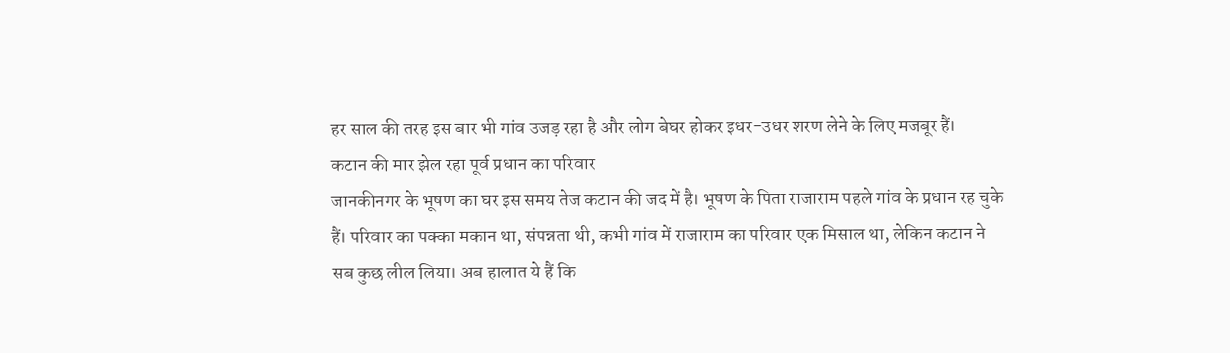हर साल की तरह इस बार भी गांव उजड़ रहा है और लोग बेघर होकर इधर-उधर शरण लेने के लिए मजबूर हैं।
कटान की मार झेल रहा पूर्व प्रधान का परिवार
जानकीनगर के भूषण का घर इस समय तेज कटान की जद में है। भूषण के पिता राजाराम पहले गांव के प्रधान रह चुके हैं। परिवार का पक्का मकान था, संपन्नता थी, कभी गांव में राजाराम का परिवार एक मिसाल था, लेकिन कटान ने सब कुछ लील लिया। अब हालात ये हैं कि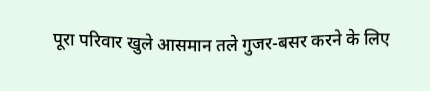पूरा परिवार खुले आसमान तले गुजर-बसर करने के लिए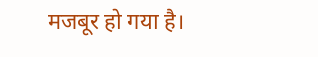मजबूर हो गया है।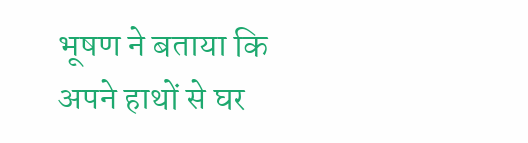भूषण ने बताया कि अपने हाथों से घर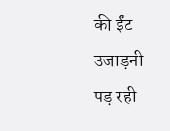की ईंट उजाड़नी पड़ रही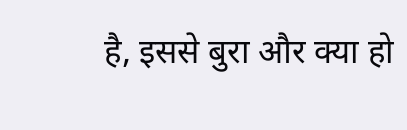है, इससे बुरा और क्या हो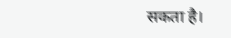सकता है।